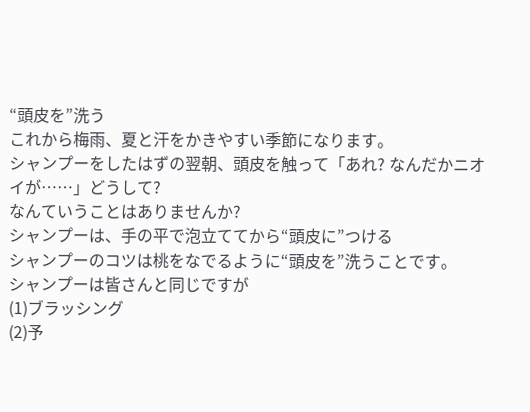“頭皮を”洗う
これから梅雨、夏と汗をかきやすい季節になります。
シャンプーをしたはずの翌朝、頭皮を触って「あれ? なんだかニオイが……」どうして?
なんていうことはありませんか?
シャンプーは、手の平で泡立ててから“頭皮に”つける
シャンプーのコツは桃をなでるように“頭皮を”洗うことです。
シャンプーは皆さんと同じですが
(1)ブラッシング
(2)予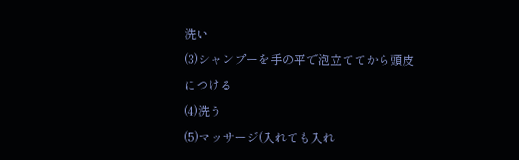洗い
(3)シャンプーを手の平で泡立ててから頭皮につける
(4)洗う
(5)マッサージ(入れても入れ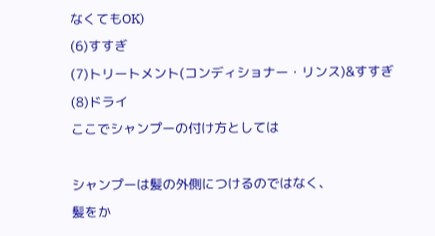なくてもOK)
(6)すすぎ
(7)トリートメント(コンディショナー・リンス)&すすぎ
(8)ドライ
ここでシャンプーの付け方としては

シャンプーは髪の外側につけるのではなく、
髪をか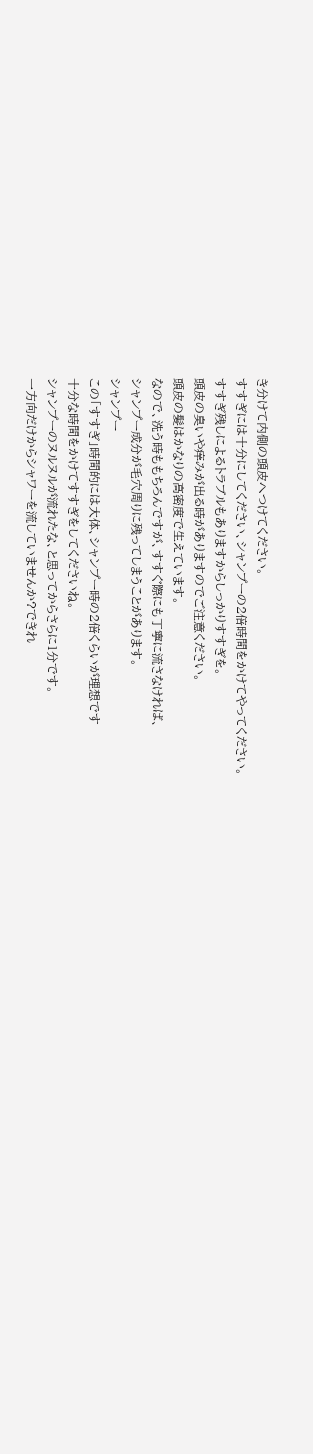き分けて内側の頭皮へつけてください。
すすぎには十分にしてください、シャンプーの2倍時間をかけてやってください。
すすぎ残しによるトラブルもありますからしっかりすすぎを。
頭皮の臭いや痒みが出る時がありますのでご注意ください。
頭皮の髪はかなりの高密度で生えています。
なので、洗う時ももちろんですが、すすぐ際にも丁寧に流さなければ、
シャンプー成分が毛穴周りに残ってしまうことがあります。
シャンプー
この「すすぎ」時間的には大体、シャンプー時の2倍くらいが理想です
十分な時間をかけてすすぎをしてくださいね。
シャンプーのヌルヌルが流れたな、と思ってからさらに1分です。
一方向だけからシャワーを流していませんか?できれ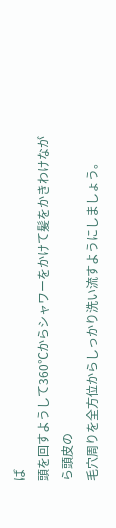ば
頭を回すようして360℃からシャワーをかけて髪をかきわけながら頭皮の
毛穴周りを全方位からしっかり洗い流すようにしましょう。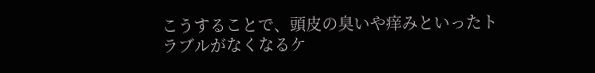こうすることで、頭皮の臭いや痒みといったトラブルがなくなるケ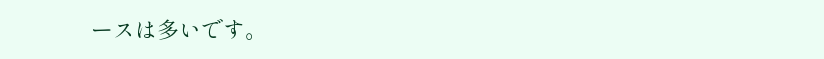ースは多いです。